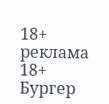18+
реклама
18+
Бургер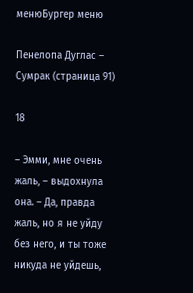менюБургер меню

Пенелопа Дуглас – Сумрак (страница 91)

18

– Эмми, мне очень жаль, – выдохнула она. – Да, правда жаль, но я не уйду без него, и ты тоже никуда не уйдешь,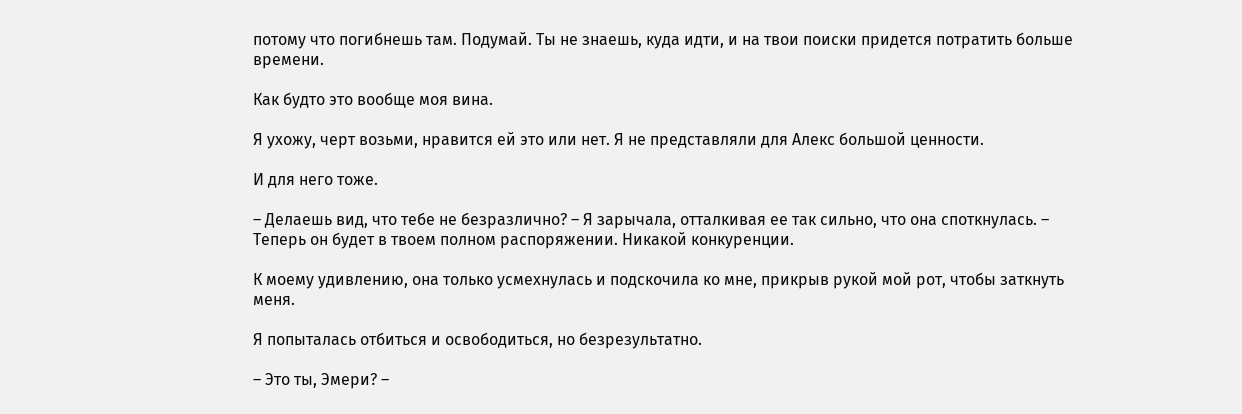потому что погибнешь там. Подумай. Ты не знаешь, куда идти, и на твои поиски придется потратить больше времени.

Как будто это вообще моя вина.

Я ухожу, черт возьми, нравится ей это или нет. Я не представляли для Алекс большой ценности.

И для него тоже.

– Делаешь вид, что тебе не безразлично? – Я зарычала, отталкивая ее так сильно, что она споткнулась. – Теперь он будет в твоем полном распоряжении. Никакой конкуренции.

К моему удивлению, она только усмехнулась и подскочила ко мне, прикрыв рукой мой рот, чтобы заткнуть меня.

Я попыталась отбиться и освободиться, но безрезультатно.

– Это ты, Эмери? –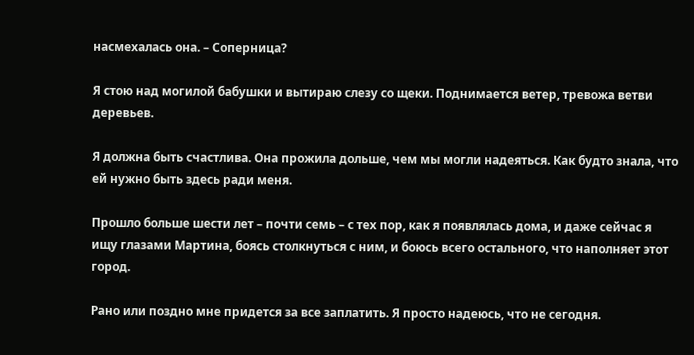насмехалась она. – Соперница?

Я стою над могилой бабушки и вытираю слезу со щеки. Поднимается ветер, тревожа ветви деревьев.

Я должна быть счастлива. Она прожила дольше, чем мы могли надеяться. Как будто знала, что ей нужно быть здесь ради меня.

Прошло больше шести лет – почти семь – с тех пор, как я появлялась дома, и даже сейчас я ищу глазами Мартина, боясь столкнуться с ним, и боюсь всего остального, что наполняет этот город.

Рано или поздно мне придется за все заплатить. Я просто надеюсь, что не сегодня.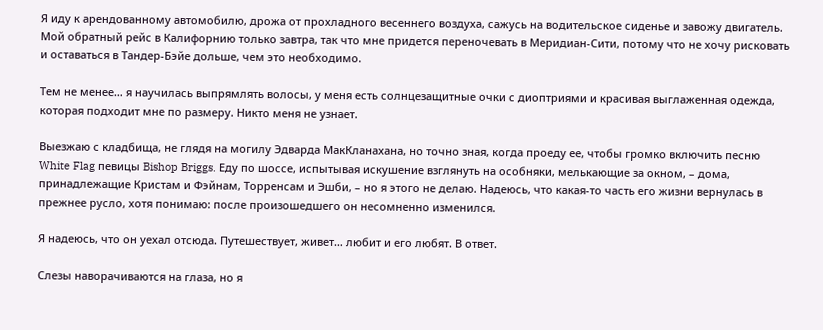Я иду к арендованному автомобилю, дрожа от прохладного весеннего воздуха, сажусь на водительское сиденье и завожу двигатель. Мой обратный рейс в Калифорнию только завтра, так что мне придется переночевать в Меридиан-Сити, потому что не хочу рисковать и оставаться в Тандер-Бэйе дольше, чем это необходимо.

Тем не менее… я научилась выпрямлять волосы, у меня есть солнцезащитные очки с диоптриями и красивая выглаженная одежда, которая подходит мне по размеру. Никто меня не узнает.

Выезжаю с кладбища, не глядя на могилу Эдварда МакКланахана, но точно зная, когда проеду ее, чтобы громко включить песню White Flag певицы Bishop Briggs. Еду по шоссе, испытывая искушение взглянуть на особняки, мелькающие за окном, – дома, принадлежащие Кристам и Фэйнам, Торренсам и Эшби, – но я этого не делаю. Надеюсь, что какая-то часть его жизни вернулась в прежнее русло, хотя понимаю: после произошедшего он несомненно изменился.

Я надеюсь, что он уехал отсюда. Путешествует, живет… любит и его любят. В ответ.

Слезы наворачиваются на глаза, но я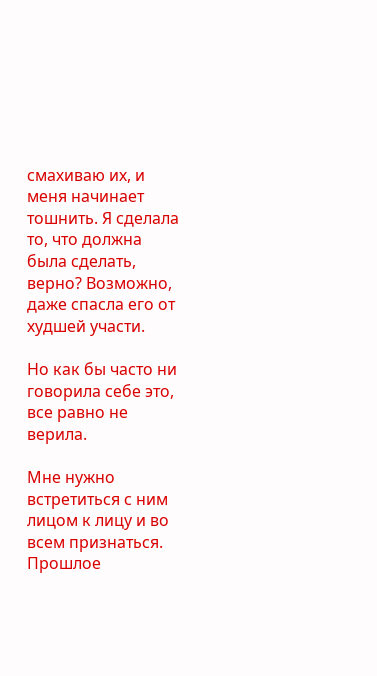смахиваю их, и меня начинает тошнить. Я сделала то, что должна была сделать, верно? Возможно, даже спасла его от худшей участи.

Но как бы часто ни говорила себе это, все равно не верила.

Мне нужно встретиться с ним лицом к лицу и во всем признаться. Прошлое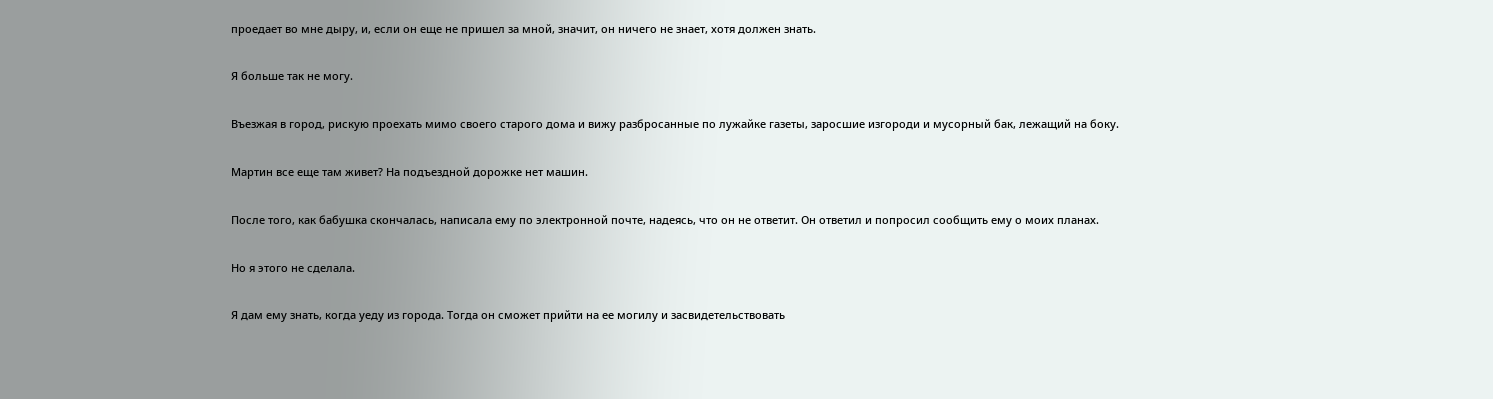проедает во мне дыру, и, если он еще не пришел за мной, значит, он ничего не знает, хотя должен знать.

Я больше так не могу.

Въезжая в город, рискую проехать мимо своего старого дома и вижу разбросанные по лужайке газеты, заросшие изгороди и мусорный бак, лежащий на боку.

Мартин все еще там живет? На подъездной дорожке нет машин.

После того, как бабушка скончалась, написала ему по электронной почте, надеясь, что он не ответит. Он ответил и попросил сообщить ему о моих планах.

Но я этого не сделала.

Я дам ему знать, когда уеду из города. Тогда он сможет прийти на ее могилу и засвидетельствовать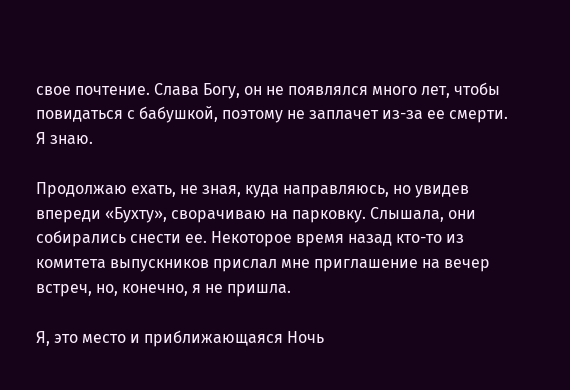свое почтение. Слава Богу, он не появлялся много лет, чтобы повидаться с бабушкой, поэтому не заплачет из-за ее смерти. Я знаю.

Продолжаю ехать, не зная, куда направляюсь, но увидев впереди «Бухту», сворачиваю на парковку. Слышала, они собирались снести ее. Некоторое время назад кто-то из комитета выпускников прислал мне приглашение на вечер встреч, но, конечно, я не пришла.

Я, это место и приближающаяся Ночь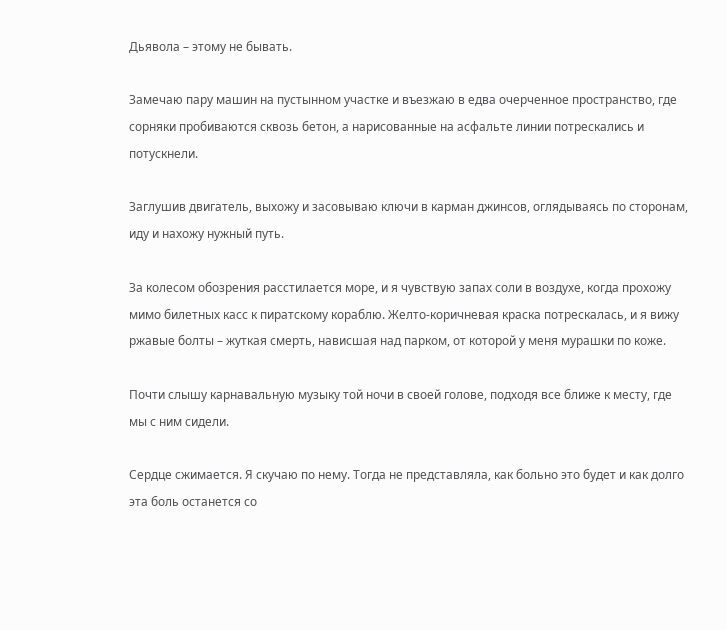Дьявола – этому не бывать.

Замечаю пару машин на пустынном участке и въезжаю в едва очерченное пространство, где сорняки пробиваются сквозь бетон, а нарисованные на асфальте линии потрескались и потускнели.

Заглушив двигатель, выхожу и засовываю ключи в карман джинсов, оглядываясь по сторонам, иду и нахожу нужный путь.

За колесом обозрения расстилается море, и я чувствую запах соли в воздухе, когда прохожу мимо билетных касс к пиратскому кораблю. Желто-коричневая краска потрескалась, и я вижу ржавые болты – жуткая смерть, нависшая над парком, от которой у меня мурашки по коже.

Почти слышу карнавальную музыку той ночи в своей голове, подходя все ближе к месту, где мы с ним сидели.

Сердце сжимается. Я скучаю по нему. Тогда не представляла, как больно это будет и как долго эта боль останется со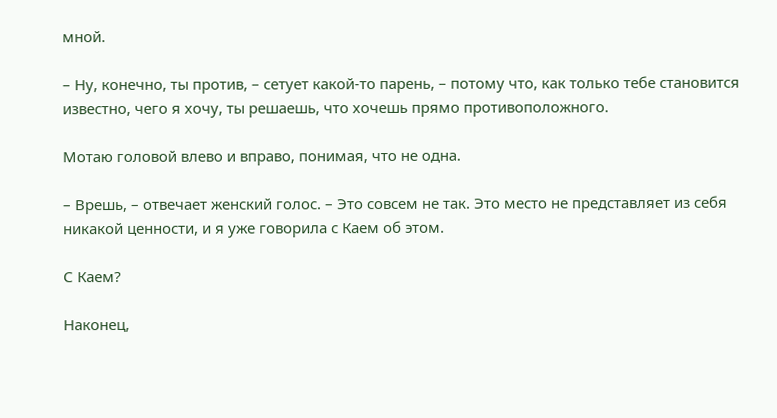мной.

– Ну, конечно, ты против, – сетует какой-то парень, – потому что, как только тебе становится известно, чего я хочу, ты решаешь, что хочешь прямо противоположного.

Мотаю головой влево и вправо, понимая, что не одна.

– Врешь, – отвечает женский голос. – Это совсем не так. Это место не представляет из себя никакой ценности, и я уже говорила с Каем об этом.

С Каем?

Наконец,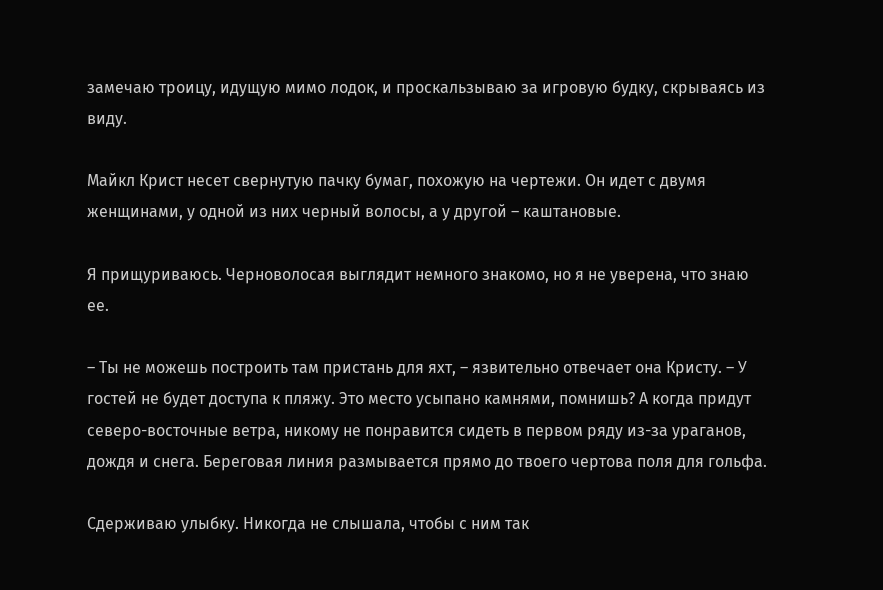замечаю троицу, идущую мимо лодок, и проскальзываю за игровую будку, скрываясь из виду.

Майкл Крист несет свернутую пачку бумаг, похожую на чертежи. Он идет с двумя женщинами, у одной из них черный волосы, а у другой – каштановые.

Я прищуриваюсь. Черноволосая выглядит немного знакомо, но я не уверена, что знаю ее.

– Ты не можешь построить там пристань для яхт, – язвительно отвечает она Кристу. – У гостей не будет доступа к пляжу. Это место усыпано камнями, помнишь? А когда придут северо-восточные ветра, никому не понравится сидеть в первом ряду из-за ураганов, дождя и снега. Береговая линия размывается прямо до твоего чертова поля для гольфа.

Сдерживаю улыбку. Никогда не слышала, чтобы с ним так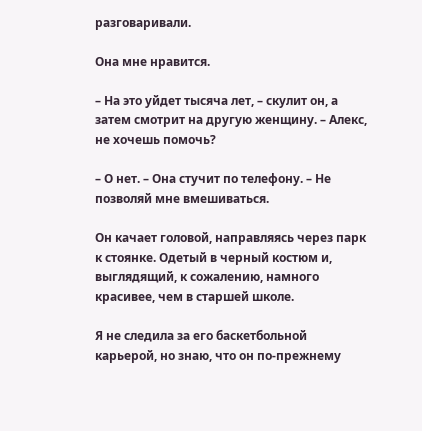разговаривали.

Она мне нравится.

– На это уйдет тысяча лет, – скулит он, а затем смотрит на другую женщину. – Алекс, не хочешь помочь?

– О нет. – Она стучит по телефону. – Не позволяй мне вмешиваться.

Он качает головой, направляясь через парк к стоянке. Одетый в черный костюм и, выглядящий, к сожалению, намного красивее, чем в старшей школе.

Я не следила за его баскетбольной карьерой, но знаю, что он по-прежнему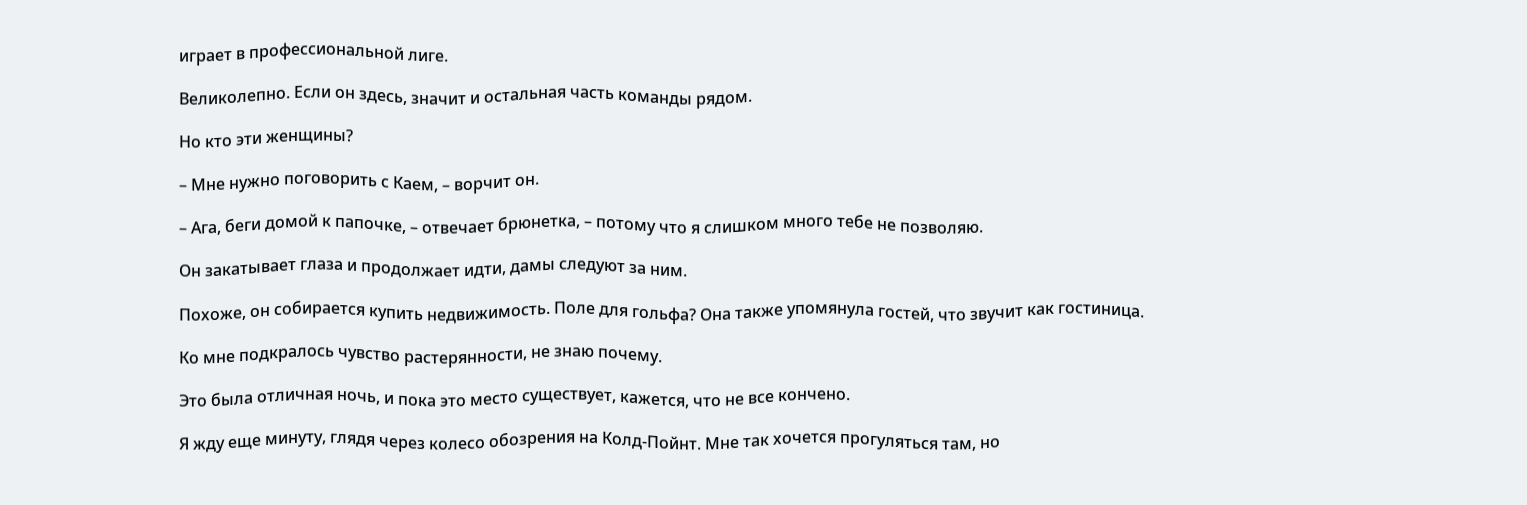играет в профессиональной лиге.

Великолепно. Если он здесь, значит и остальная часть команды рядом.

Но кто эти женщины?

– Мне нужно поговорить с Каем, – ворчит он.

– Ага, беги домой к папочке, – отвечает брюнетка, – потому что я слишком много тебе не позволяю.

Он закатывает глаза и продолжает идти, дамы следуют за ним.

Похоже, он собирается купить недвижимость. Поле для гольфа? Она также упомянула гостей, что звучит как гостиница.

Ко мне подкралось чувство растерянности, не знаю почему.

Это была отличная ночь, и пока это место существует, кажется, что не все кончено.

Я жду еще минуту, глядя через колесо обозрения на Колд-Пойнт. Мне так хочется прогуляться там, но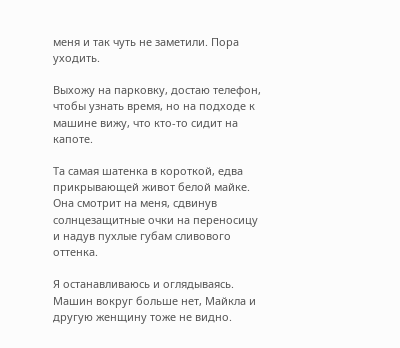меня и так чуть не заметили. Пора уходить.

Выхожу на парковку, достаю телефон, чтобы узнать время, но на подходе к машине вижу, что кто-то сидит на капоте.

Та самая шатенка в короткой, едва прикрывающей живот белой майке. Она смотрит на меня, сдвинув солнцезащитные очки на переносицу и надув пухлые губам сливового оттенка.

Я останавливаюсь и оглядываясь. Машин вокруг больше нет, Майкла и другую женщину тоже не видно.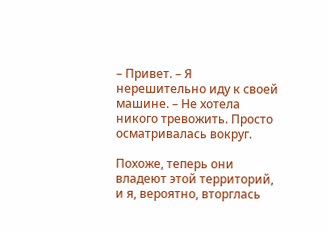– Привет. – Я нерешительно иду к своей машине. – Не хотела никого тревожить. Просто осматривалась вокруг.

Похоже, теперь они владеют этой территорий, и я, вероятно, вторглась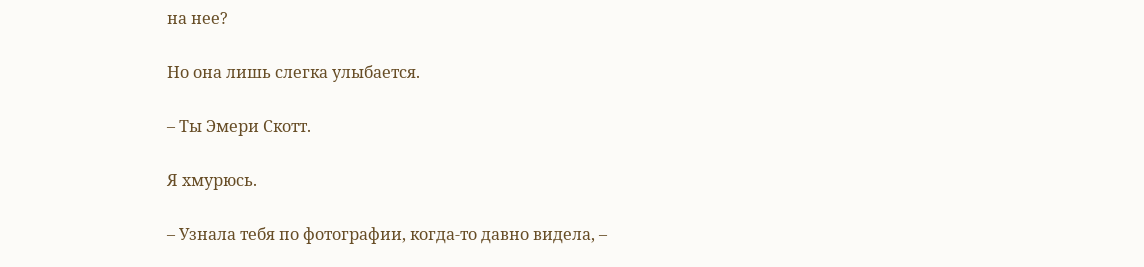на нее?

Но она лишь слегка улыбается.

– Ты Эмери Скотт.

Я хмурюсь.

– Узнала тебя по фотографии, когда-то давно видела, –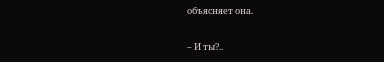объясняет она.

– И ты?..